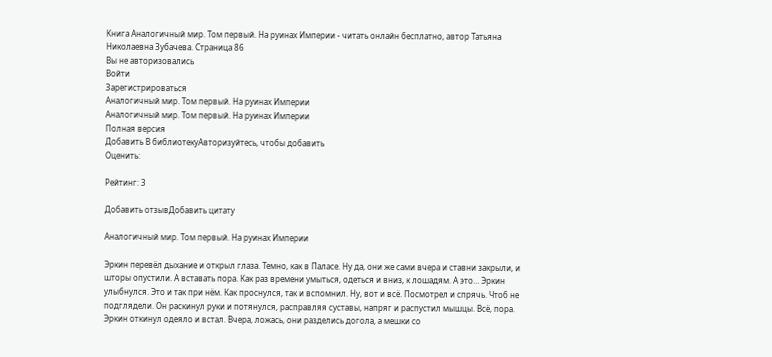Книга Аналогичный мир. Том первый. На руинах Империи - читать онлайн бесплатно, автор Татьяна Николаевна Зубачева. Cтраница 86
Вы не авторизовались
Войти
Зарегистрироваться
Аналогичный мир. Том первый. На руинах Империи
Аналогичный мир. Том первый. На руинах Империи
Полная версия
Добавить В библиотекуАвторизуйтесь, чтобы добавить
Оценить:

Рейтинг: 3

Добавить отзывДобавить цитату

Аналогичный мир. Том первый. На руинах Империи

Эркин перевёл дыхание и открыл глаза. Темно, как в Паласе. Ну да, они же сами вчера и ставни закрыли, и шторы опустили. А вставать пора. Как раз времени умыться, одеться и вниз, к лошадям. А это… Эркин улыбнулся. Это и так при нём. Как проснулся, так и вспомнил. Ну, вот и всё. Посмотрел и спрячь. Чтоб не подглядели. Он раскинул руки и потянулся, расправляя суставы, напряг и распустил мышцы. Всё, пора. Эркин откинул одеяло и встал. Вчера, ложась, они разделись догола, а мешки со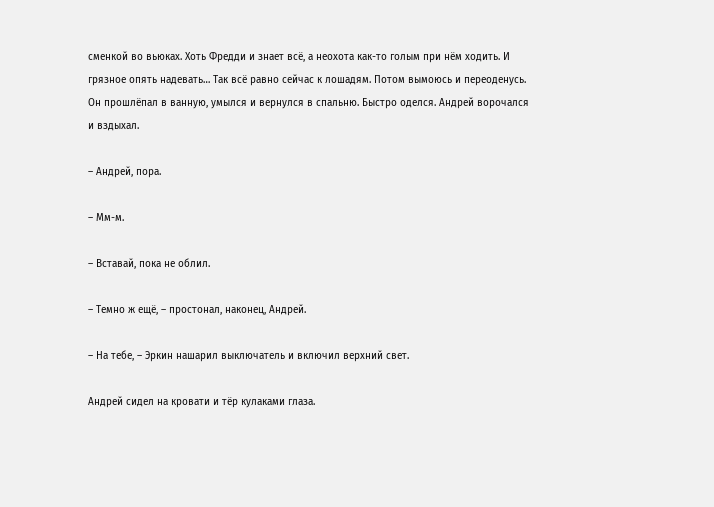сменкой во вьюках. Хоть Фредди и знает всё, а неохота как-то голым при нём ходить. И грязное опять надевать… Так всё равно сейчас к лошадям. Потом вымоюсь и переоденусь. Он прошлёпал в ванную, умылся и вернулся в спальню. Быстро оделся. Андрей ворочался и вздыхал.

– Андрей, пора.

– Мм-м.

– Вставай, пока не облил.

– Темно ж ещё, – простонал, наконец, Андрей.

– На тебе, – Эркин нашарил выключатель и включил верхний свет.

Андрей сидел на кровати и тёр кулаками глаза.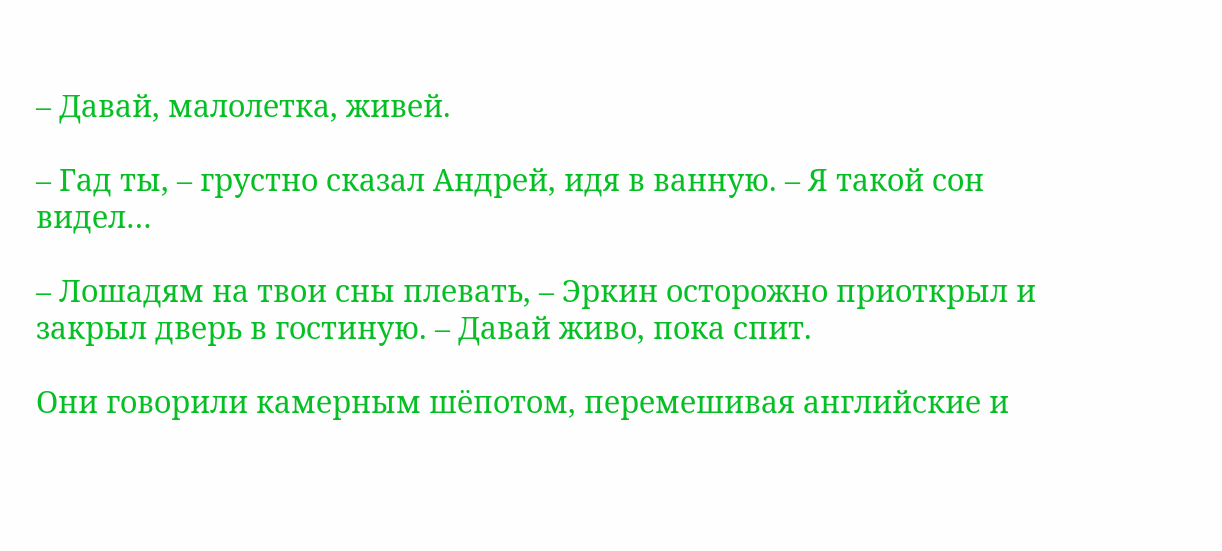– Давай, малолетка, живей.

– Гад ты, – грустно сказал Андрей, идя в ванную. – Я такой сон видел…

– Лошадям на твои сны плевать, – Эркин осторожно приоткрыл и закрыл дверь в гостиную. – Давай живо, пока спит.

Они говорили камерным шёпотом, перемешивая английские и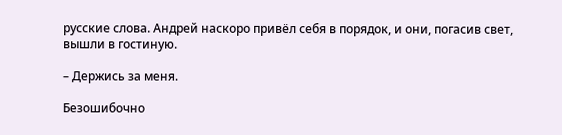русские слова. Андрей наскоро привёл себя в порядок, и они, погасив свет, вышли в гостиную.

– Держись за меня.

Безошибочно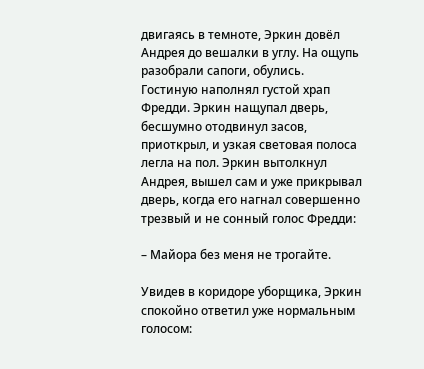двигаясь в темноте, Эркин довёл Андрея до вешалки в углу. На ощупь разобрали сапоги, обулись. Гостиную наполнял густой храп Фредди. Эркин нащупал дверь, бесшумно отодвинул засов, приоткрыл, и узкая световая полоса легла на пол. Эркин вытолкнул Андрея, вышел сам и уже прикрывал дверь, когда его нагнал совершенно трезвый и не сонный голос Фредди:

– Майора без меня не трогайте.

Увидев в коридоре уборщика, Эркин спокойно ответил уже нормальным голосом: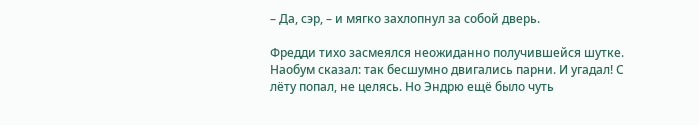– Да, сэр, – и мягко захлопнул за собой дверь.

Фредди тихо засмеялся неожиданно получившейся шутке. Наобум сказал: так бесшумно двигались парни. И угадал! С лёту попал, не целясь. Но Эндрю ещё было чуть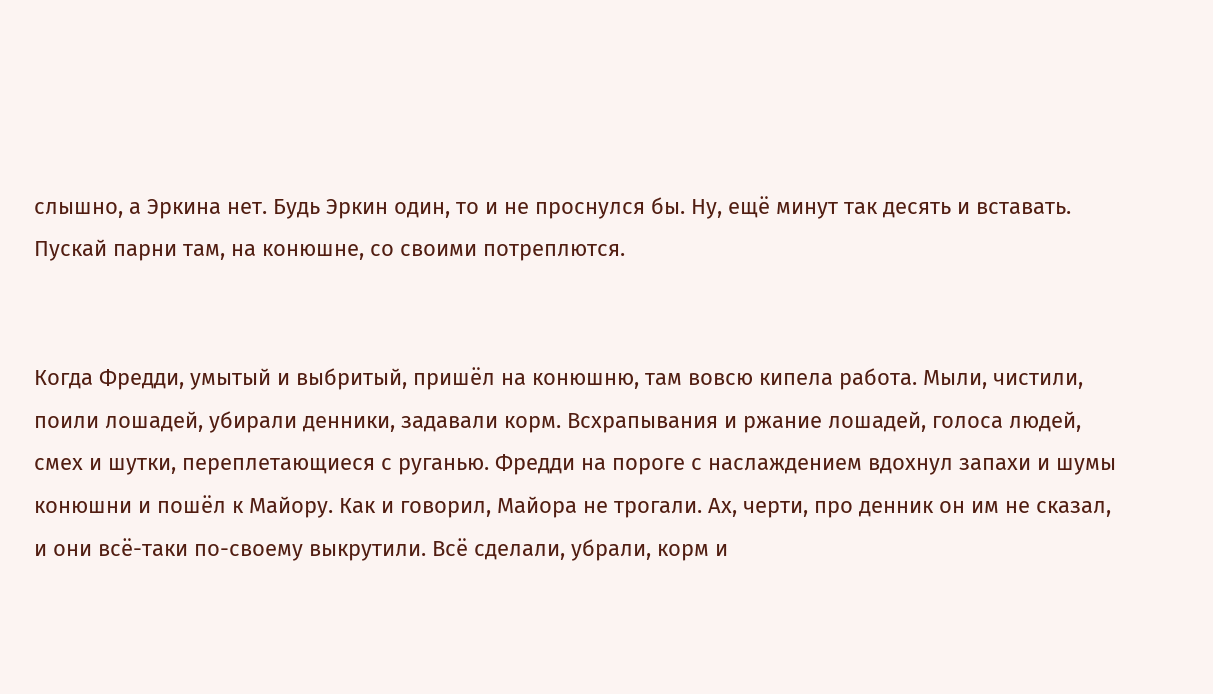слышно, а Эркина нет. Будь Эркин один, то и не проснулся бы. Ну, ещё минут так десять и вставать. Пускай парни там, на конюшне, со своими потреплются.


Когда Фредди, умытый и выбритый, пришёл на конюшню, там вовсю кипела работа. Мыли, чистили, поили лошадей, убирали денники, задавали корм. Всхрапывания и ржание лошадей, голоса людей, смех и шутки, переплетающиеся с руганью. Фредди на пороге с наслаждением вдохнул запахи и шумы конюшни и пошёл к Майору. Как и говорил, Майора не трогали. Ах, черти, про денник он им не сказал, и они всё-таки по-своему выкрутили. Всё сделали, убрали, корм и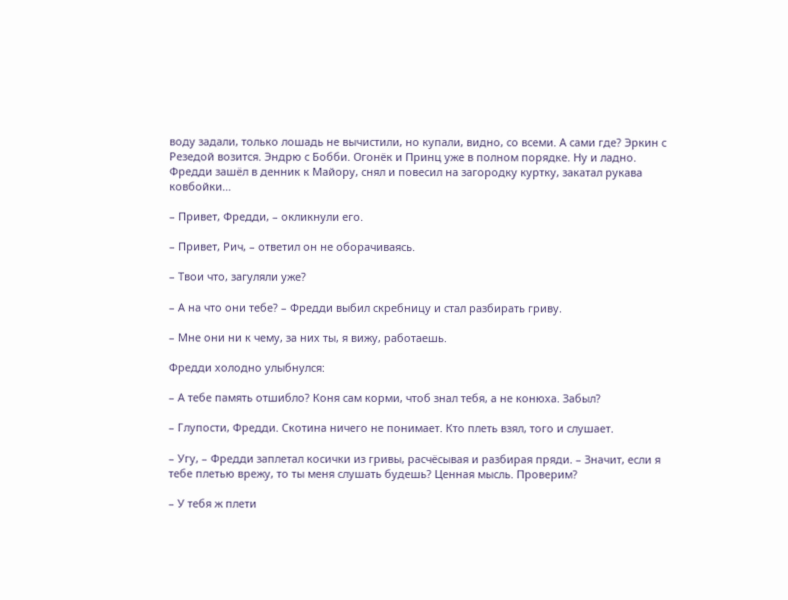воду задали, только лошадь не вычистили, но купали, видно, со всеми. А сами где? Эркин с Резедой возится. Эндрю с Бобби. Огонёк и Принц уже в полном порядке. Ну и ладно. Фредди зашёл в денник к Майору, снял и повесил на загородку куртку, закатал рукава ковбойки…

– Привет, Фредди, – окликнули его.

– Привет, Рич, – ответил он не оборачиваясь.

– Твои что, загуляли уже?

– А на что они тебе? – Фредди выбил скребницу и стал разбирать гриву.

– Мне они ни к чему, за них ты, я вижу, работаешь.

Фредди холодно улыбнулся:

– А тебе память отшибло? Коня сам корми, чтоб знал тебя, а не конюха. Забыл?

– Глупости, Фредди. Скотина ничего не понимает. Кто плеть взял, того и слушает.

– Угу, – Фредди заплетал косички из гривы, расчёсывая и разбирая пряди. – Значит, если я тебе плетью врежу, то ты меня слушать будешь? Ценная мысль. Проверим?

– У тебя ж плети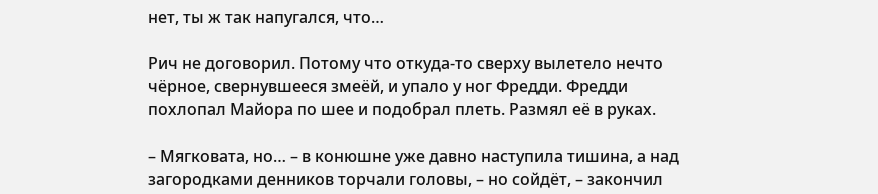нет, ты ж так напугался, что…

Рич не договорил. Потому что откуда-то сверху вылетело нечто чёрное, свернувшееся змеёй, и упало у ног Фредди. Фредди похлопал Майора по шее и подобрал плеть. Размял её в руках.

– Мягковата, но… – в конюшне уже давно наступила тишина, а над загородками денников торчали головы, – но сойдёт, – закончил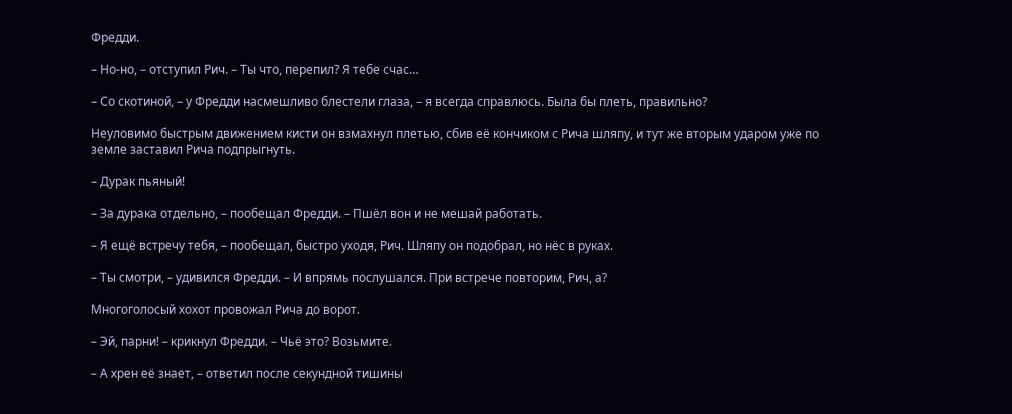Фредди.

– Но-но, – отступил Рич. – Ты что, перепил? Я тебе счас…

– Со скотиной, – у Фредди насмешливо блестели глаза, – я всегда справлюсь. Была бы плеть, правильно?

Неуловимо быстрым движением кисти он взмахнул плетью, сбив её кончиком с Рича шляпу, и тут же вторым ударом уже по земле заставил Рича подпрыгнуть.

– Дурак пьяный!

– За дурака отдельно, – пообещал Фредди. – Пшёл вон и не мешай работать.

– Я ещё встречу тебя, – пообещал, быстро уходя, Рич. Шляпу он подобрал, но нёс в руках.

– Ты смотри, – удивился Фредди. – И впрямь послушался. При встрече повторим, Рич, а?

Многоголосый хохот провожал Рича до ворот.

– Эй, парни! – крикнул Фредди. – Чьё это? Возьмите.

– А хрен её знает, – ответил после секундной тишины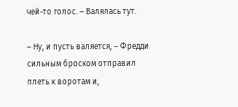чей-то голос. – Валялась тут.

– Ну, и пусть валяется, – Фредди сильным броском отправил плеть к воротам и,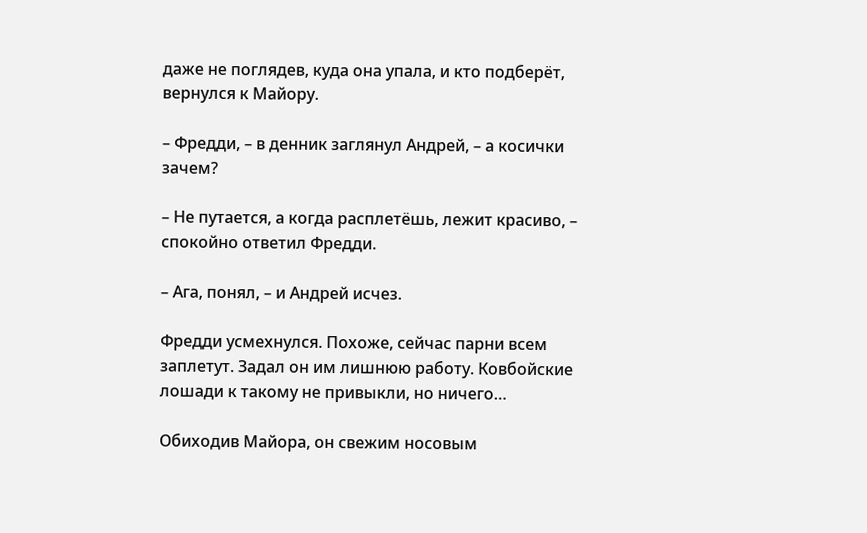даже не поглядев, куда она упала, и кто подберёт, вернулся к Майору.

– Фредди, – в денник заглянул Андрей, – а косички зачем?

– Не путается, а когда расплетёшь, лежит красиво, – спокойно ответил Фредди.

– Ага, понял, – и Андрей исчез.

Фредди усмехнулся. Похоже, сейчас парни всем заплетут. Задал он им лишнюю работу. Ковбойские лошади к такому не привыкли, но ничего…

Обиходив Майора, он свежим носовым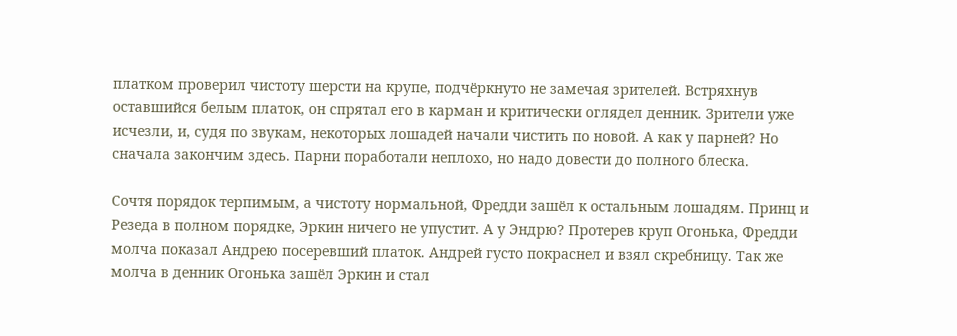платком проверил чистоту шерсти на крупе, подчёркнуто не замечая зрителей. Встряхнув оставшийся белым платок, он спрятал его в карман и критически оглядел денник. Зрители уже исчезли, и, судя по звукам, некоторых лошадей начали чистить по новой. А как у парней? Но сначала закончим здесь. Парни поработали неплохо, но надо довести до полного блеска.

Сочтя порядок терпимым, а чистоту нормальной, Фредди зашёл к остальным лошадям. Принц и Резеда в полном порядке, Эркин ничего не упустит. А у Эндрю? Протерев круп Огонька, Фредди молча показал Андрею посеревший платок. Андрей густо покраснел и взял скребницу. Так же молча в денник Огонька зашёл Эркин и стал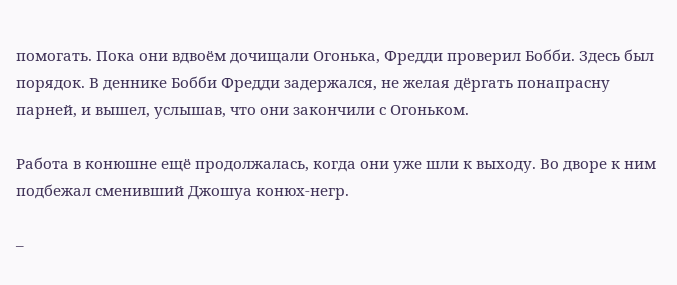помогать. Пока они вдвоём дочищали Огонька, Фредди проверил Бобби. Здесь был порядок. В деннике Бобби Фредди задержался, не желая дёргать понапрасну парней, и вышел, услышав, что они закончили с Огоньком.

Работа в конюшне ещё продолжалась, когда они уже шли к выходу. Во дворе к ним подбежал сменивший Джошуа конюх-негр.

–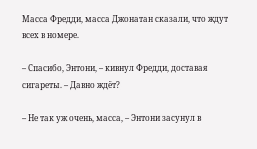Масса Фредди, масса Джонатан сказали, что ждут всех в номере.

– Спасибо, Энтони, – кивнул Фредди, доставая сигареты. – Давно ждёт?

– Не так уж очень, масса, – Энтони засунул в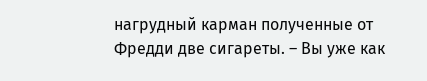нагрудный карман полученные от Фредди две сигареты. – Вы уже как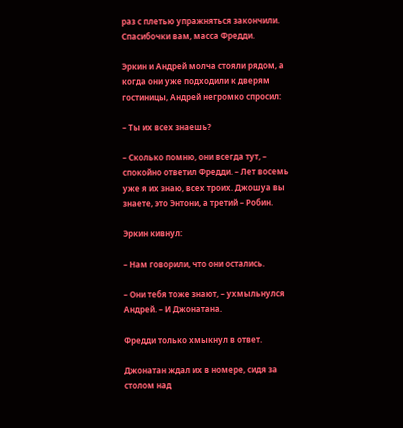раз с плетью упражняться закончили. Спасибочки вам, масса Фредди.

Эркин и Андрей молча стояли рядом, а когда они уже подходили к дверям гостиницы, Андрей негромко спросил:

– Ты их всех знаешь?

– Сколько помню, они всегда тут, – спокойно ответил Фредди. – Лет восемь уже я их знаю, всех троих. Джошуа вы знаете, это Энтони, а третий – Робин.

Эркин кивнул:

– Нам говорили, что они остались.

– Они тебя тоже знают, – ухмыльнулся Андрей. – И Джонатана.

Фредди только хмыкнул в ответ.

Джонатан ждал их в номере, сидя за столом над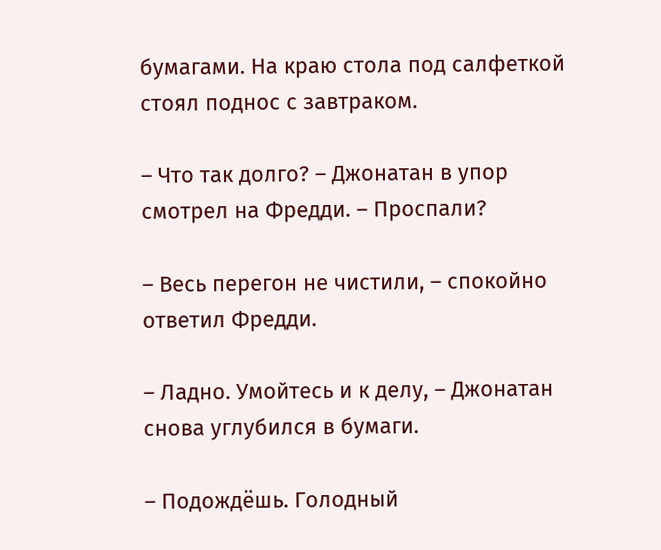бумагами. На краю стола под салфеткой стоял поднос с завтраком.

– Что так долго? – Джонатан в упор смотрел на Фредди. – Проспали?

– Весь перегон не чистили, – спокойно ответил Фредди.

– Ладно. Умойтесь и к делу, – Джонатан снова углубился в бумаги.

– Подождёшь. Голодный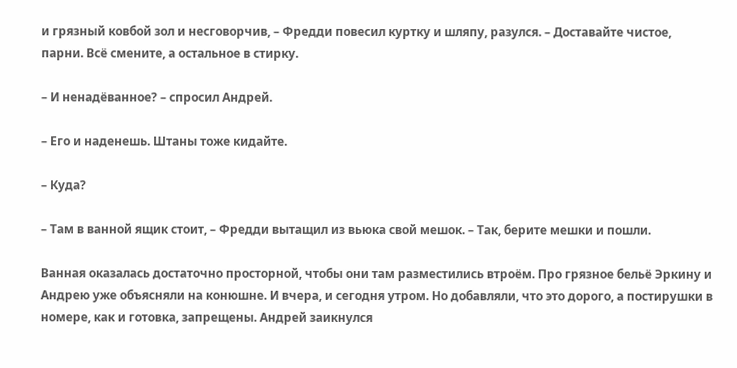и грязный ковбой зол и несговорчив, – Фредди повесил куртку и шляпу, разулся. – Доставайте чистое, парни. Всё смените, а остальное в стирку.

– И ненадёванное? – спросил Андрей.

– Его и наденешь. Штаны тоже кидайте.

– Куда?

– Там в ванной ящик стоит, – Фредди вытащил из вьюка свой мешок. – Так, берите мешки и пошли.

Ванная оказалась достаточно просторной, чтобы они там разместились втроём. Про грязное бельё Эркину и Андрею уже объясняли на конюшне. И вчера, и сегодня утром. Но добавляли, что это дорого, а постирушки в номере, как и готовка, запрещены. Андрей заикнулся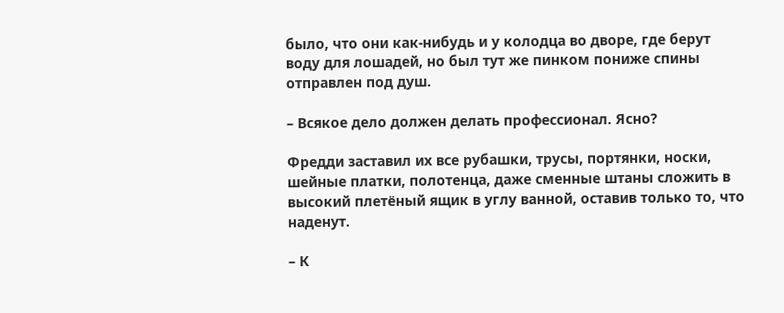было, что они как-нибудь и у колодца во дворе, где берут воду для лошадей, но был тут же пинком пониже спины отправлен под душ.

– Всякое дело должен делать профессионал. Ясно?

Фредди заставил их все рубашки, трусы, портянки, носки, шейные платки, полотенца, даже сменные штаны сложить в высокий плетёный ящик в углу ванной, оставив только то, что наденут.

– К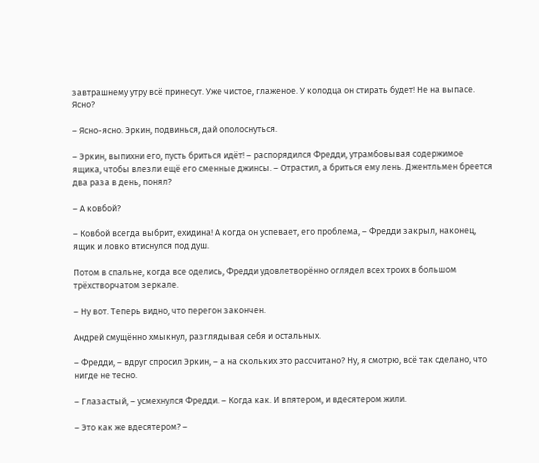завтрашнему утру всё принесут. Уже чистое, глаженое. У колодца он стирать будет! Не на выпасе. Ясно?

– Ясно-ясно. Эркин, подвинься, дай ополоснуться.

– Эркин, выпихни его, пусть бриться идёт! – распорядился Фредди, утрамбовывая содержимое ящика, чтобы влезли ещё его сменные джинсы. – Отрастил, а бриться ему лень. Джентльмен бреется два раза в день, понял?

– А ковбой?

– Ковбой всегда выбрит, ехидина! А когда он успевает, его проблема, – Фредди закрыл, наконец, ящик и ловко втиснулся под душ.

Потом в спальне, когда все оделись, Фредди удовлетворённо оглядел всех троих в большом трёхстворчатом зеркале.

– Ну вот. Теперь видно, что перегон закончен.

Андрей смущённо хмыкнул, разглядывая себя и остальных.

– Фредди, – вдруг спросил Эркин, – а на скольких это рассчитано? Ну, я смотрю, всё так сделано, что нигде не тесно.

– Глазастый, – усмехнулся Фредди. – Когда как. И впятером, и вдесятером жили.

– Это как же вдесятером? –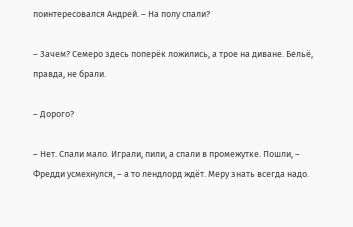поинтересовался Андрей. – На полу спали?

– Зачем? Семеро здесь поперёк ложились, а трое на диване. Бельё, правда, не брали.

– Дорого?

– Нет. Спали мало. Играли, пили, а спали в промежутке. Пошли, – Фредди усмехнулся, – а то лендлорд ждёт. Меру знать всегда надо.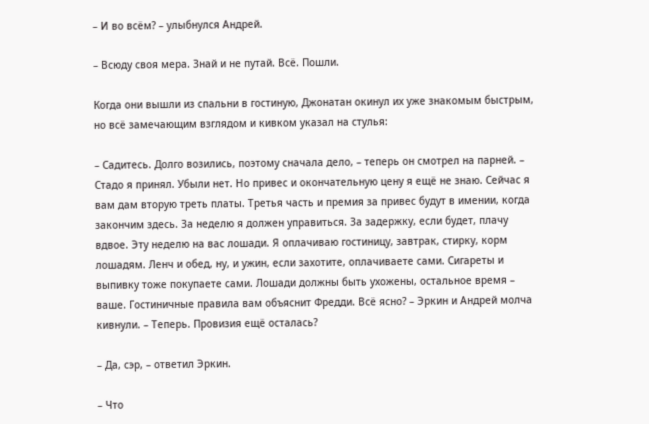– И во всём? – улыбнулся Андрей.

– Всюду своя мера. Знай и не путай. Всё. Пошли.

Когда они вышли из спальни в гостиную, Джонатан окинул их уже знакомым быстрым, но всё замечающим взглядом и кивком указал на стулья:

– Садитесь. Долго возились, поэтому сначала дело, – теперь он смотрел на парней. – Стадо я принял. Убыли нет. Но привес и окончательную цену я ещё не знаю. Сейчас я вам дам вторую треть платы. Третья часть и премия за привес будут в имении, когда закончим здесь. За неделю я должен управиться. За задержку, если будет, плачу вдвое. Эту неделю на вас лошади. Я оплачиваю гостиницу, завтрак, стирку, корм лошадям. Ленч и обед, ну, и ужин, если захотите, оплачиваете сами. Сигареты и выпивку тоже покупаете сами. Лошади должны быть ухожены, остальное время – ваше. Гостиничные правила вам объяснит Фредди. Всё ясно? – Эркин и Андрей молча кивнули. – Теперь. Провизия ещё осталась?

– Да, сэр, – ответил Эркин.

– Что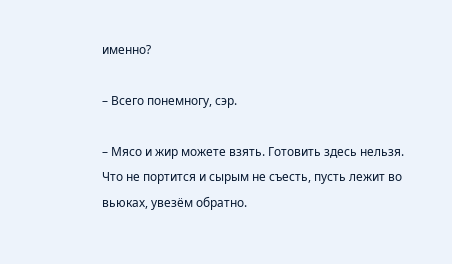именно?

– Всего понемногу, сэр.

– Мясо и жир можете взять. Готовить здесь нельзя. Что не портится и сырым не съесть, пусть лежит во вьюках, увезём обратно.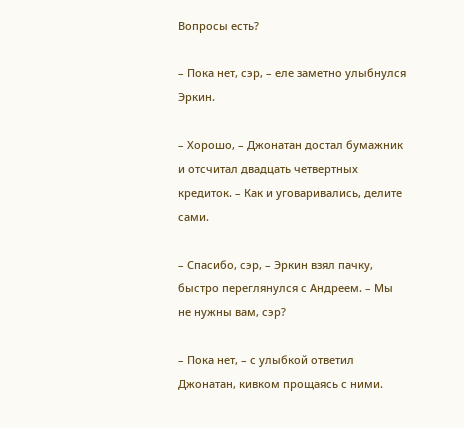Вопросы есть?

– Пока нет, сэр, – еле заметно улыбнулся Эркин.

– Хорошо, – Джонатан достал бумажник и отсчитал двадцать четвертных кредиток. – Как и уговаривались, делите сами.

– Спасибо, сэр, – Эркин взял пачку, быстро переглянулся с Андреем. – Мы не нужны вам, сэр?

– Пока нет, – с улыбкой ответил Джонатан, кивком прощаясь с ними.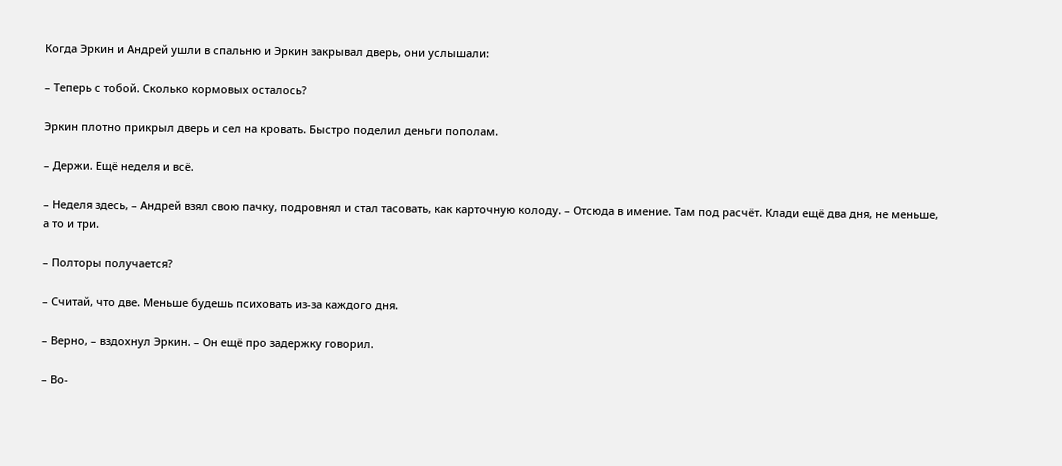Когда Эркин и Андрей ушли в спальню и Эркин закрывал дверь, они услышали:

– Теперь с тобой. Сколько кормовых осталось?

Эркин плотно прикрыл дверь и сел на кровать. Быстро поделил деньги пополам.

– Держи. Ещё неделя и всё.

– Неделя здесь, – Андрей взял свою пачку, подровнял и стал тасовать, как карточную колоду. – Отсюда в имение. Там под расчёт. Клади ещё два дня, не меньше, а то и три.

– Полторы получается?

– Считай, что две. Меньше будешь психовать из-за каждого дня.

– Верно, – вздохнул Эркин. – Он ещё про задержку говорил.

– Во-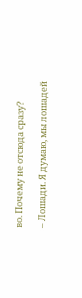во. Почему не отсюда сразу?

– Лошади. Я думаю, мы лошадей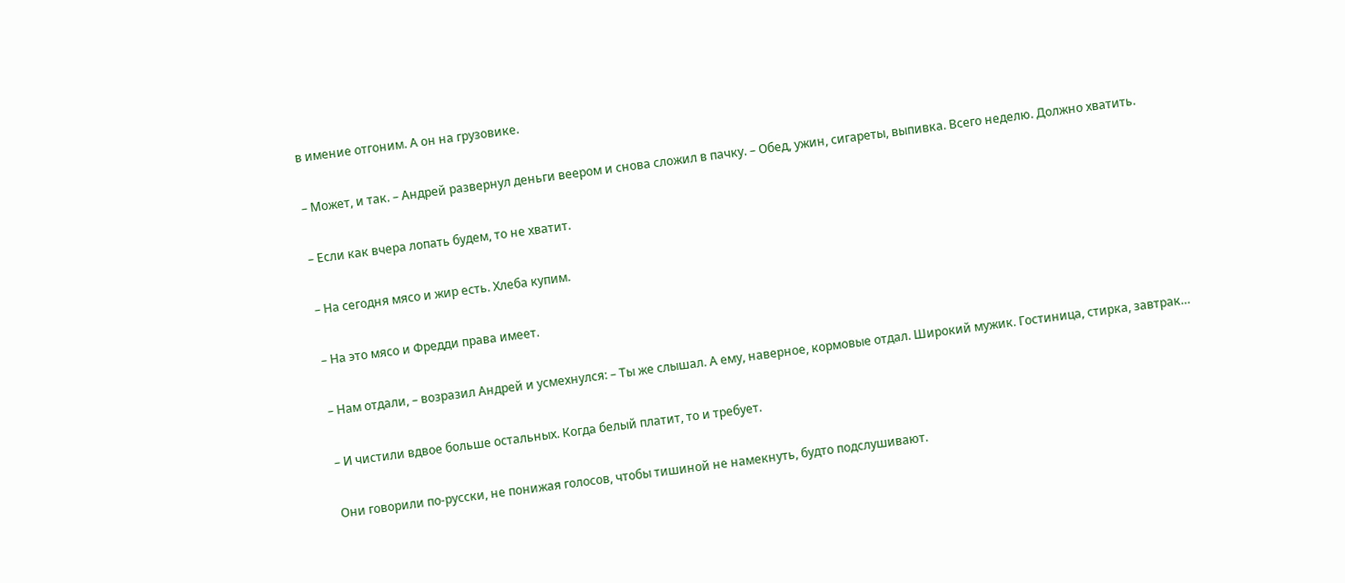в имение отгоним. А он на грузовике.

– Может, и так. – Андрей развернул деньги веером и снова сложил в пачку. – Обед, ужин, сигареты, выпивка. Всего неделю. Должно хватить.

– Если как вчера лопать будем, то не хватит.

– На сегодня мясо и жир есть. Хлеба купим.

– На это мясо и Фредди права имеет.

– Нам отдали, – возразил Андрей и усмехнулся: – Ты же слышал. А ему, наверное, кормовые отдал. Широкий мужик. Гостиница, стирка, завтрак…

– И чистили вдвое больше остальных. Когда белый платит, то и требует.

Они говорили по-русски, не понижая голосов, чтобы тишиной не намекнуть, будто подслушивают.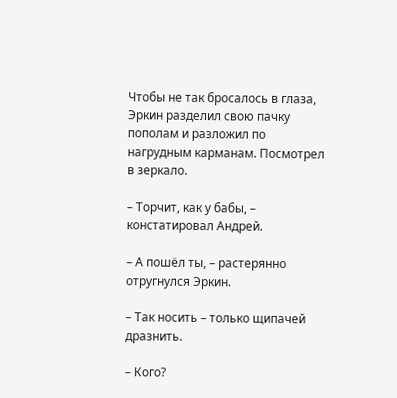Чтобы не так бросалось в глаза, Эркин разделил свою пачку пополам и разложил по нагрудным карманам. Посмотрел в зеркало.

– Торчит, как у бабы, – констатировал Андрей.

– А пошёл ты, – растерянно отругнулся Эркин.

– Так носить – только щипачей дразнить.

– Кого?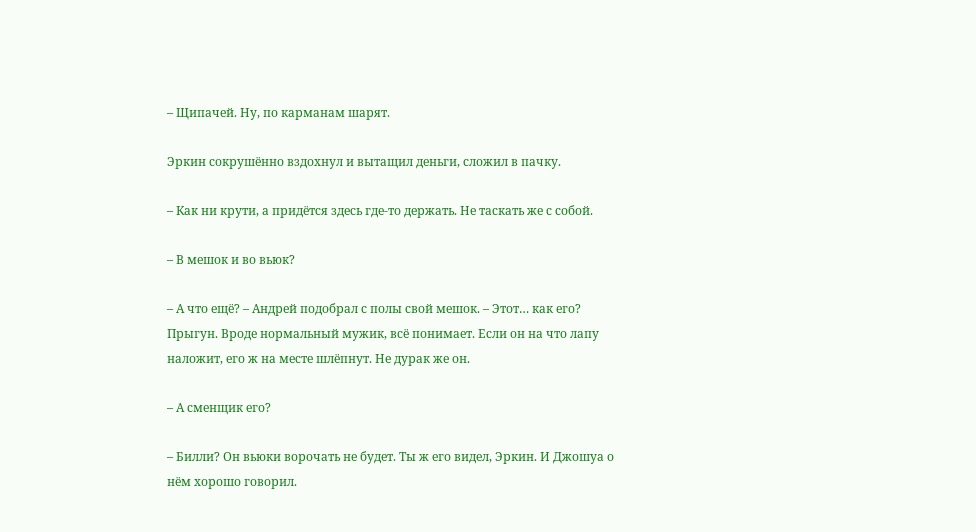– Щипачей. Ну, по карманам шарят.

Эркин сокрушённо вздохнул и вытащил деньги, сложил в пачку.

– Как ни крути, а придётся здесь где-то держать. Не таскать же с собой.

– В мешок и во вьюк?

– А что ещё? – Андрей подобрал с полы свой мешок. – Этот… как его? Прыгун. Вроде нормальный мужик, всё понимает. Если он на что лапу наложит, его ж на месте шлёпнут. Не дурак же он.

– А сменщик его?

– Билли? Он вьюки ворочать не будет. Ты ж его видел, Эркин. И Джошуа о нём хорошо говорил.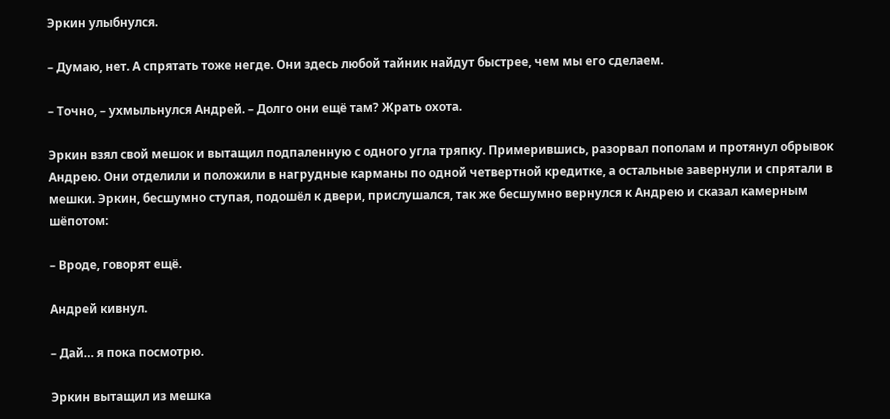Эркин улыбнулся.

– Думаю, нет. А спрятать тоже негде. Они здесь любой тайник найдут быстрее, чем мы его сделаем.

– Точно, – ухмыльнулся Андрей. – Долго они ещё там? Жрать охота.

Эркин взял свой мешок и вытащил подпаленную с одного угла тряпку. Примерившись, разорвал пополам и протянул обрывок Андрею. Они отделили и положили в нагрудные карманы по одной четвертной кредитке, а остальные завернули и спрятали в мешки. Эркин, бесшумно ступая, подошёл к двери, прислушался, так же бесшумно вернулся к Андрею и сказал камерным шёпотом:

– Вроде, говорят ещё.

Андрей кивнул.

– Дай… я пока посмотрю.

Эркин вытащил из мешка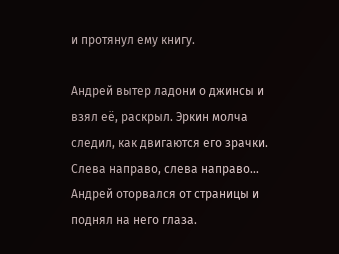и протянул ему книгу.

Андрей вытер ладони о джинсы и взял её, раскрыл. Эркин молча следил, как двигаются его зрачки. Слева направо, слева направо… Андрей оторвался от страницы и поднял на него глаза.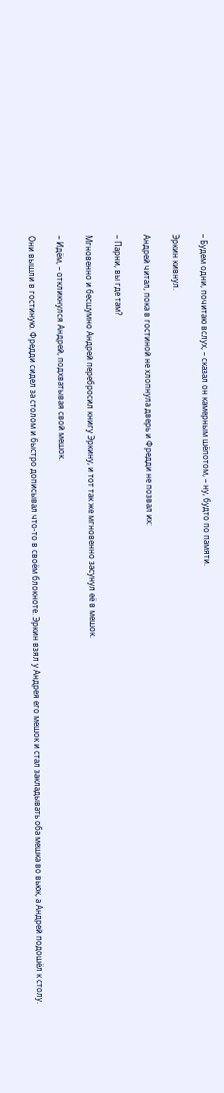– Будем одни, почитаю вслух, – сказал он камерным шёпотом, – ну, будто по памяти.

Эркин кивнул.

Андрей читал, пока в гостиной не хлопнула дверь и Фредди не позвал их:

– Парни, вы где там?

Мгновенно и бесшумно Андрей перебросил книгу Эркину, и тот так же мгновенно засунул её в мешок.

– Идём, – откликнулся Андрей, подхватывая свой мешок.

Они вышли в гостиную. Фредди сидел за столом и быстро дописывал что-то в своём блокноте. Эркин взял у Андрея его мешок и стал закладывать оба мешка во вьюк, а Андрей подошёл к столу.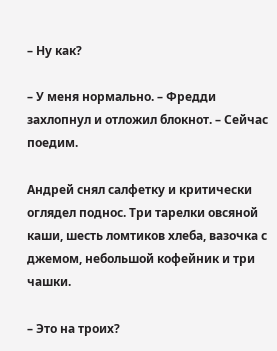– Ну как?

– У меня нормально. – Фредди захлопнул и отложил блокнот. – Сейчас поедим.

Андрей снял салфетку и критически оглядел поднос. Три тарелки овсяной каши, шесть ломтиков хлеба, вазочка с джемом, небольшой кофейник и три чашки.

– Это на троих?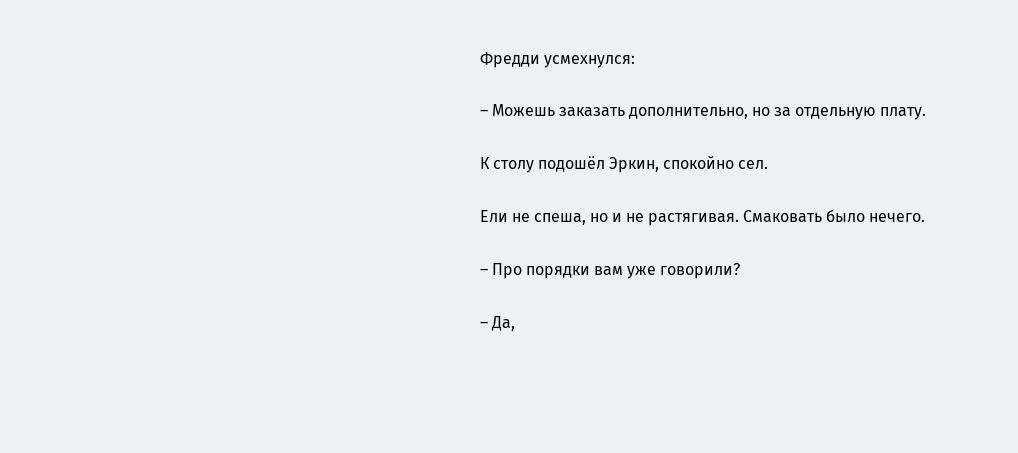Фредди усмехнулся:

– Можешь заказать дополнительно, но за отдельную плату.

К столу подошёл Эркин, спокойно сел.

Ели не спеша, но и не растягивая. Смаковать было нечего.

– Про порядки вам уже говорили?

– Да,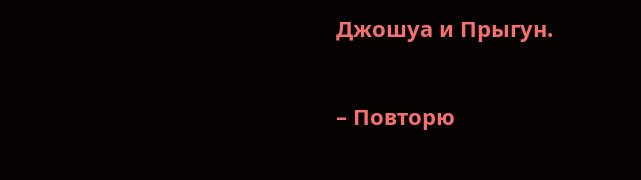Джошуа и Прыгун.

– Повторю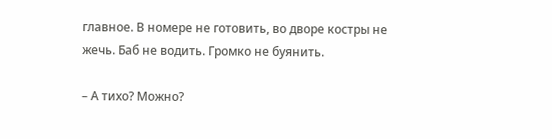главное. В номере не готовить, во дворе костры не жечь. Баб не водить. Громко не буянить.

– А тихо? Можно?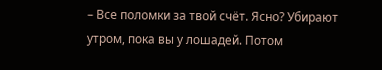– Все поломки за твой счёт. Ясно? Убирают утром, пока вы у лошадей. Потом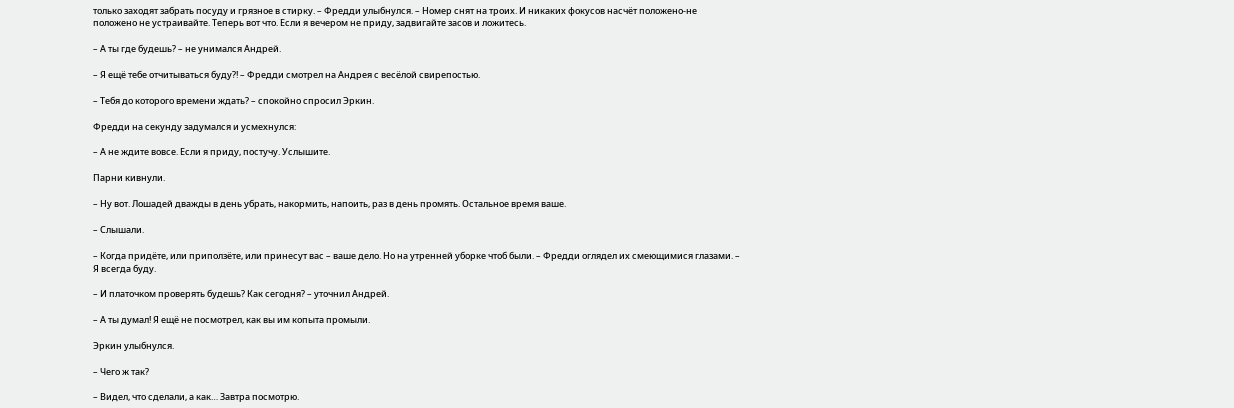только заходят забрать посуду и грязное в стирку. – Фредди улыбнулся. – Номер снят на троих. И никаких фокусов насчёт положено-не положено не устраивайте. Теперь вот что. Если я вечером не приду, задвигайте засов и ложитесь.

– А ты где будешь? – не унимался Андрей.

– Я ещё тебе отчитываться буду?! – Фредди смотрел на Андрея с весёлой свирепостью.

– Тебя до которого времени ждать? – спокойно спросил Эркин.

Фредди на секунду задумался и усмехнулся:

– А не ждите вовсе. Если я приду, постучу. Услышите.

Парни кивнули.

– Ну вот. Лошадей дважды в день убрать, накормить, напоить, раз в день промять. Остальное время ваше.

– Слышали.

– Когда придёте, или приползёте, или принесут вас – ваше дело. Но на утренней уборке чтоб были. – Фредди оглядел их смеющимися глазами. – Я всегда буду.

– И платочком проверять будешь? Как сегодня? – уточнил Андрей.

– А ты думал! Я ещё не посмотрел, как вы им копыта промыли.

Эркин улыбнулся.

– Чего ж так?

– Видел, что сделали, а как… Завтра посмотрю.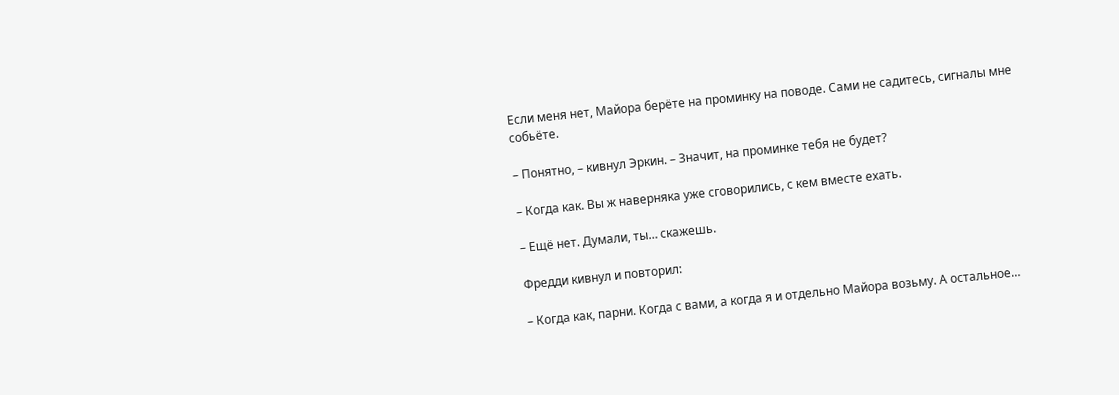Если меня нет, Майора берёте на проминку на поводе. Сами не садитесь, сигналы мне собьёте.

– Понятно, – кивнул Эркин. – Значит, на проминке тебя не будет?

– Когда как. Вы ж наверняка уже сговорились, с кем вместе ехать.

– Ещё нет. Думали, ты… скажешь.

Фредди кивнул и повторил:

– Когда как, парни. Когда с вами, а когда я и отдельно Майора возьму. А остальное…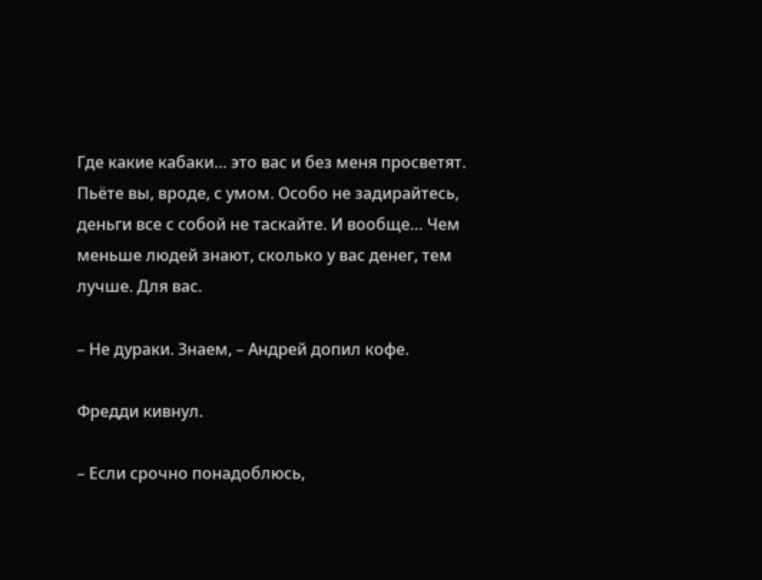Где какие кабаки… это вас и без меня просветят. Пьёте вы, вроде, с умом. Особо не задирайтесь, деньги все с собой не таскайте. И вообще… Чем меньше людей знают, сколько у вас денег, тем лучше. Для вас.

– Не дураки. Знаем, – Андрей допил кофе.

Фредди кивнул.

– Если срочно понадоблюсь,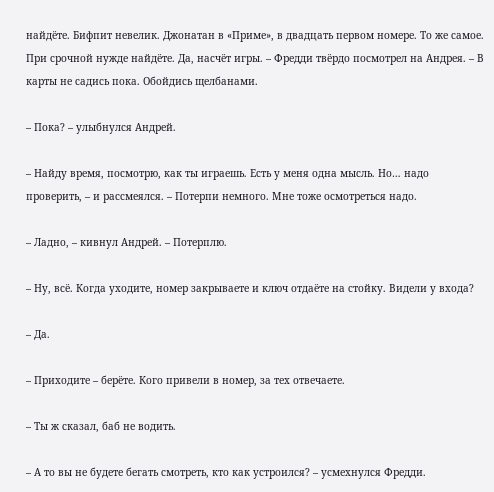найдёте. Бифпит невелик. Джонатан в «Приме», в двадцать первом номере. То же самое. При срочной нужде найдёте. Да, насчёт игры. – Фредди твёрдо посмотрел на Андрея. – В карты не садись пока. Обойдись щелбанами.

– Пока? – улыбнулся Андрей.

– Найду время, посмотрю, как ты играешь. Есть у меня одна мысль. Но… надо проверить, – и рассмеялся. – Потерпи немного. Мне тоже осмотреться надо.

– Ладно, – кивнул Андрей. – Потерплю.

– Ну, всё. Когда уходите, номер закрываете и ключ отдаёте на стойку. Видели у входа?

– Да.

– Приходите – берёте. Кого привели в номер, за тех отвечаете.

– Ты ж сказал, баб не водить.

– А то вы не будете бегать смотреть, кто как устроился? – усмехнулся Фредди.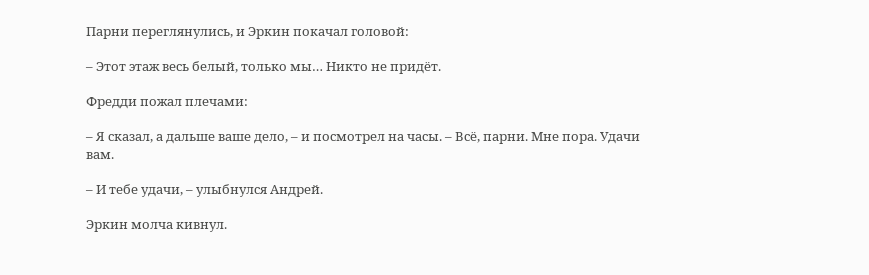Парни переглянулись, и Эркин покачал головой:

– Этот этаж весь белый, только мы… Никто не придёт.

Фредди пожал плечами:

– Я сказал, а дальше ваше дело, – и посмотрел на часы. – Всё, парни. Мне пора. Удачи вам.

– И тебе удачи, – улыбнулся Андрей.

Эркин молча кивнул.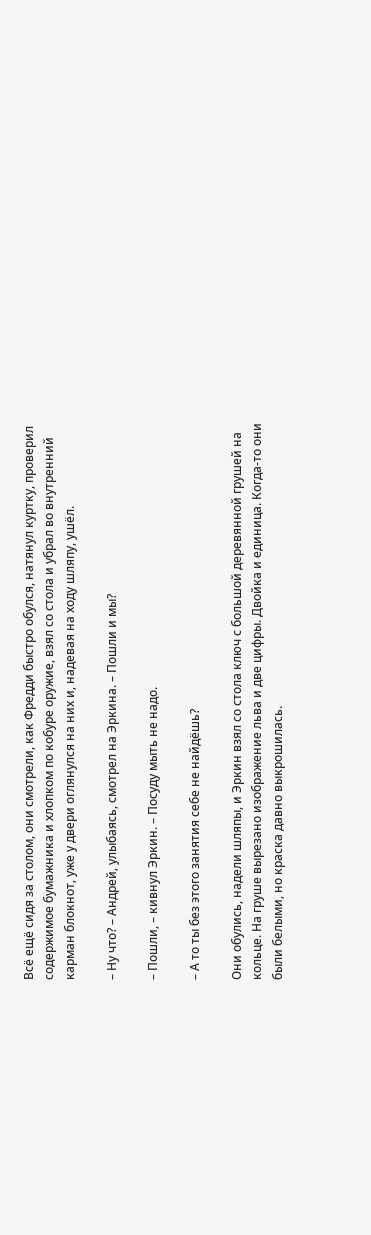Всё ещё сидя за столом, они смотрели, как Фредди быстро обулся, натянул куртку, проверил содержимое бумажника и хлопком по кобуре оружие, взял со стола и убрал во внутренний карман блокнот, уже у двери оглянулся на них и, надевая на ходу шляпу, ушёл.

– Ну что? – Андрей, улыбаясь, смотрел на Эркина. – Пошли и мы?

– Пошли, – кивнул Эркин. – Посуду мыть не надо.

– А то ты без этого занятия себе не найдёшь?

Они обулись, надели шляпы, и Эркин взял со стола ключ с большой деревянной грушей на кольце. На груше вырезано изображение льва и две цифры. Двойка и единица. Когда-то они были белыми, но краска давно выкрошилась.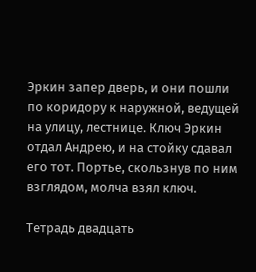Эркин запер дверь, и они пошли по коридору к наружной, ведущей на улицу, лестнице. Ключ Эркин отдал Андрею, и на стойку сдавал его тот. Портье, скользнув по ним взглядом, молча взял ключ.

Тетрадь двадцать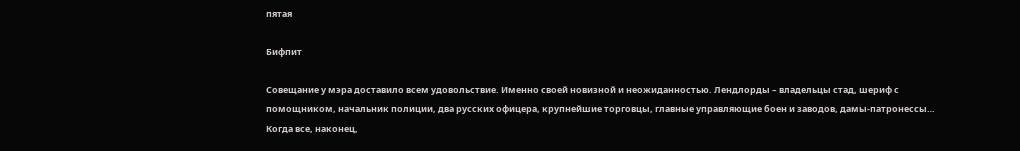пятая

Бифпит

Совещание у мэра доставило всем удовольствие. Именно своей новизной и неожиданностью. Лендлорды – владельцы стад, шериф с помощником, начальник полиции, два русских офицера, крупнейшие торговцы, главные управляющие боен и заводов, дамы-патронессы… Когда все, наконец,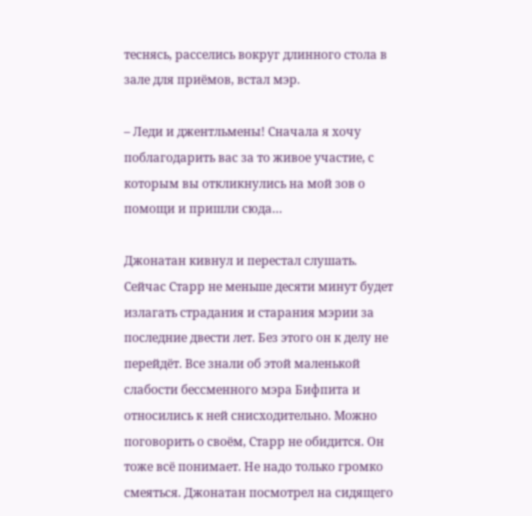теснясь, расселись вокруг длинного стола в зале для приёмов, встал мэр.

– Леди и джентльмены! Сначала я хочу поблагодарить вас за то живое участие, с которым вы откликнулись на мой зов о помощи и пришли сюда…

Джонатан кивнул и перестал слушать. Сейчас Старр не меньше десяти минут будет излагать страдания и старания мэрии за последние двести лет. Без этого он к делу не перейдёт. Все знали об этой маленькой слабости бессменного мэра Бифпита и относились к ней снисходительно. Можно поговорить о своём, Старр не обидится. Он тоже всё понимает. Не надо только громко смеяться. Джонатан посмотрел на сидящего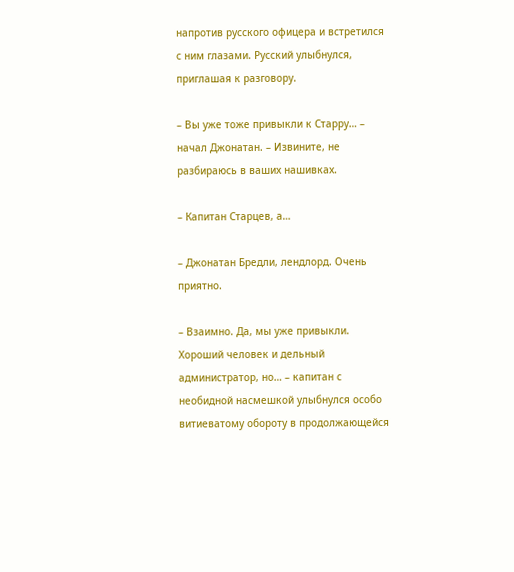напротив русского офицера и встретился с ним глазами. Русский улыбнулся, приглашая к разговору.

– Вы уже тоже привыкли к Старру… – начал Джонатан. – Извините, не разбираюсь в ваших нашивках.

– Капитан Старцев, а…

– Джонатан Бредли, лендлорд. Очень приятно.

– Взаимно. Да, мы уже привыкли. Хороший человек и дельный администратор, но… – капитан с необидной насмешкой улыбнулся особо витиеватому обороту в продолжающейся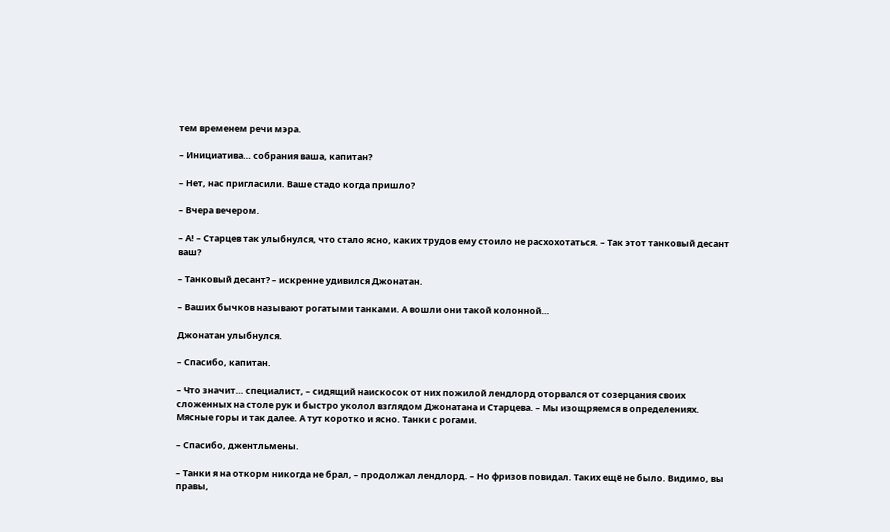тем временем речи мэра.

– Инициатива… собрания ваша, капитан?

– Нет, нас пригласили. Ваше стадо когда пришло?

– Вчера вечером.

– А! – Старцев так улыбнулся, что стало ясно, каких трудов ему стоило не расхохотаться. – Так этот танковый десант ваш?

– Танковый десант? – искренне удивился Джонатан.

– Ваших бычков называют рогатыми танками. А вошли они такой колонной…

Джонатан улыбнулся.

– Спасибо, капитан.

– Что значит… специалист, – сидящий наискосок от них пожилой лендлорд оторвался от созерцания своих сложенных на столе рук и быстро уколол взглядом Джонатана и Старцева. – Мы изощряемся в определениях. Мясные горы и так далее. А тут коротко и ясно. Танки с рогами.

– Спасибо, джентльмены.

– Танки я на откорм никогда не брал, – продолжал лендлорд. – Но фризов повидал. Таких ещё не было. Видимо, вы правы,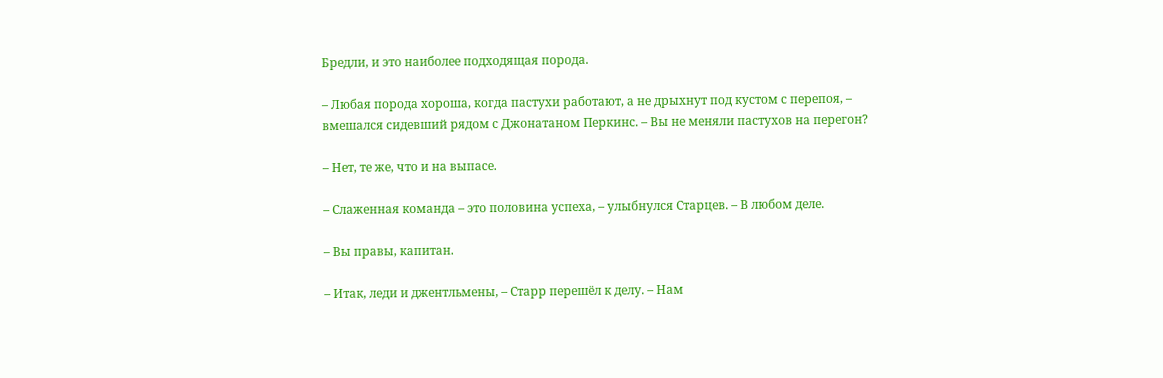Бредли, и это наиболее подходящая порода.

– Любая порода хороша, когда пастухи работают, а не дрыхнут под кустом с перепоя, – вмешался сидевший рядом с Джонатаном Перкинс. – Вы не меняли пастухов на перегон?

– Нет, те же, что и на выпасе.

– Слаженная команда – это половина успеха, – улыбнулся Старцев. – В любом деле.

– Вы правы, капитан.

– Итак, леди и джентльмены, – Старр перешёл к делу. – Нам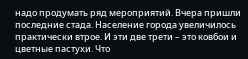надо продумать ряд мероприятий. Вчера пришли последние стада. Население города увеличилось практически втрое. И эти две трети – это ковбои и цветные пастухи. Что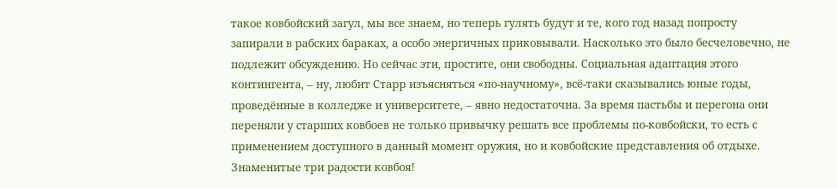такое ковбойский загул, мы все знаем, но теперь гулять будут и те, кого год назад попросту запирали в рабских бараках, а особо энергичных приковывали. Насколько это было бесчеловечно, не подлежит обсуждению. Но сейчас эти, простите, они свободны. Социальная адаптация этого контингента, – ну, любит Старр изъясняться «по-научному», всё-таки сказывались юные годы, проведённые в колледже и университете, – явно недостаточна. За время пастьбы и перегона они переняли у старших ковбоев не только привычку решать все проблемы по-ковбойски, то есть с применением доступного в данный момент оружия, но и ковбойские представления об отдыхе. Знаменитые три радости ковбоя!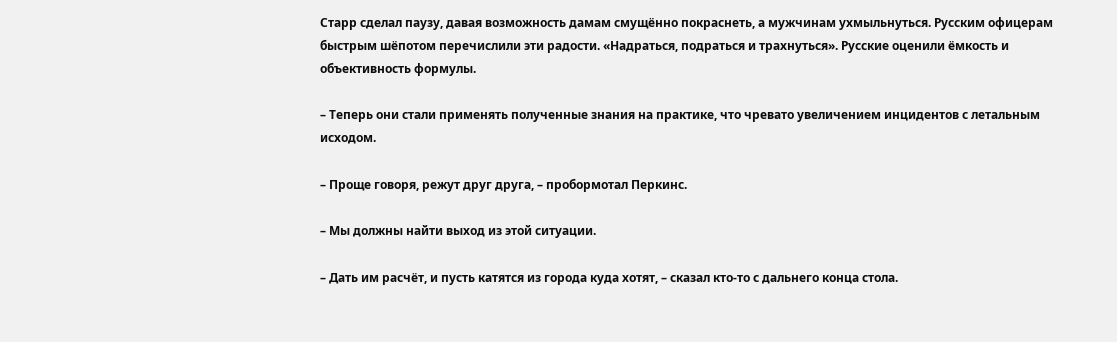Старр сделал паузу, давая возможность дамам смущённо покраснеть, а мужчинам ухмыльнуться. Русским офицерам быстрым шёпотом перечислили эти радости. «Надраться, подраться и трахнуться». Русские оценили ёмкость и объективность формулы.

– Теперь они стали применять полученные знания на практике, что чревато увеличением инцидентов с летальным исходом.

– Проще говоря, режут друг друга, – пробормотал Перкинс.

– Мы должны найти выход из этой ситуации.

– Дать им расчёт, и пусть катятся из города куда хотят, – сказал кто-то с дальнего конца стола.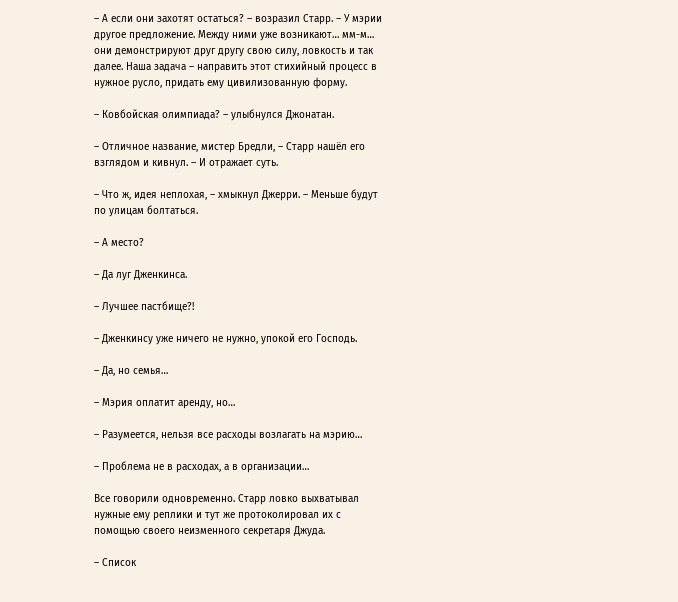– А если они захотят остаться? – возразил Старр. – У мэрии другое предложение. Между ними уже возникают… мм-м… они демонстрируют друг другу свою силу, ловкость и так далее. Наша задача – направить этот стихийный процесс в нужное русло, придать ему цивилизованную форму.

– Ковбойская олимпиада? – улыбнулся Джонатан.

– Отличное название, мистер Бредли, – Старр нашёл его взглядом и кивнул. – И отражает суть.

– Что ж, идея неплохая, – хмыкнул Джерри. – Меньше будут по улицам болтаться.

– А место?

– Да луг Дженкинса.

– Лучшее пастбище?!

– Дженкинсу уже ничего не нужно, упокой его Господь.

– Да, но семья…

– Мэрия оплатит аренду, но…

– Разумеется, нельзя все расходы возлагать на мэрию…

– Проблема не в расходах, а в организации…

Все говорили одновременно. Старр ловко выхватывал нужные ему реплики и тут же протоколировал их с помощью своего неизменного секретаря Джуда.

– Список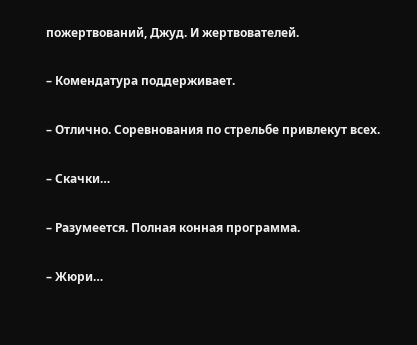пожертвований, Джуд. И жертвователей.

– Комендатура поддерживает.

– Отлично. Соревнования по стрельбе привлекут всех.

– Скачки…

– Разумеется. Полная конная программа.

– Жюри…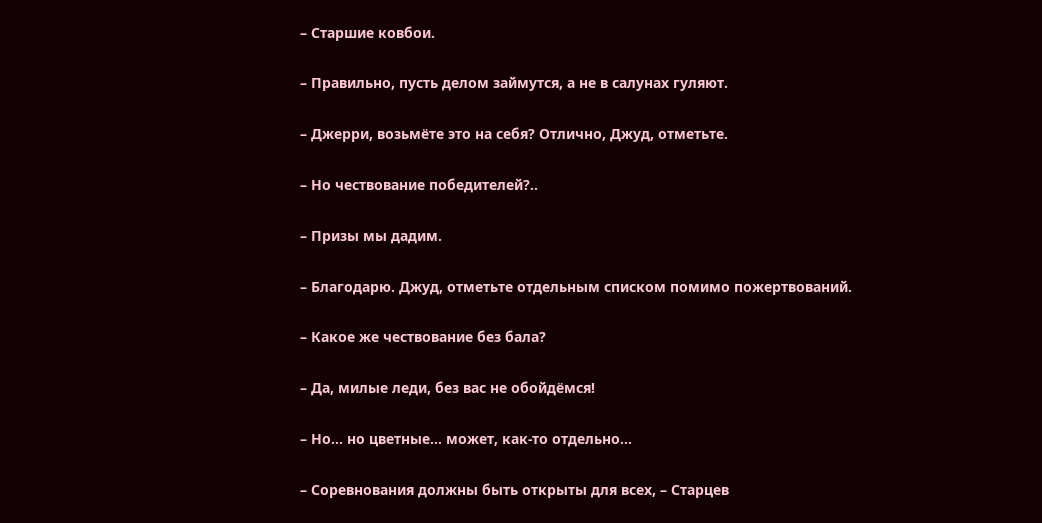– Старшие ковбои.

– Правильно, пусть делом займутся, а не в салунах гуляют.

– Джерри, возьмёте это на себя? Отлично, Джуд, отметьте.

– Но чествование победителей?..

– Призы мы дадим.

– Благодарю. Джуд, отметьте отдельным списком помимо пожертвований.

– Какое же чествование без бала?

– Да, милые леди, без вас не обойдёмся!

– Но… но цветные… может, как-то отдельно…

– Соревнования должны быть открыты для всех, – Старцев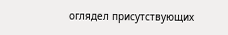оглядел присутствующих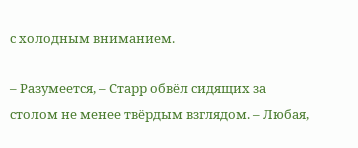с холодным вниманием.

– Разумеется, – Старр обвёл сидящих за столом не менее твёрдым взглядом. – Любая,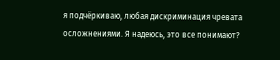я подчёркиваю, любая дискриминация чревата осложнениями. Я надеюсь, это все понимают?